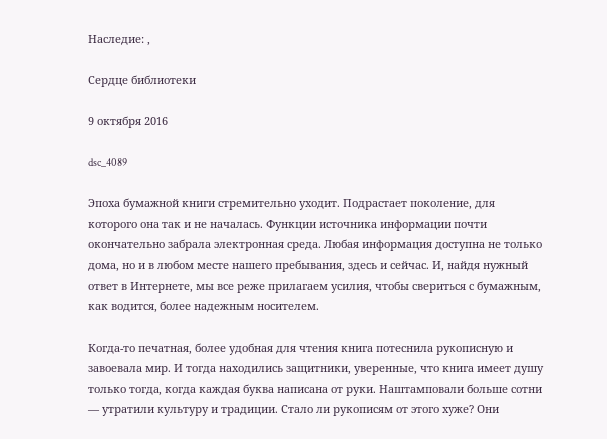Наследие: ,

Сердце библиотеки

9 октября 2016

dsc_4089

Эпоха бумажной книги стремительно уходит. Подрастает поколение, для которого она так и не началась. Функции источника информации почти окончательно забрала электронная среда. Любая информация доступна не только дома, но и в любом месте нашего пребывания, здесь и сейчас. И, найдя нужный ответ в Интернете, мы все реже прилагаем усилия, чтобы свериться с бумажным, как водится, более надежным носителем.

Когда-то печатная, более удобная для чтения книга потеснила рукописную и завоевала мир. И тогда находились защитники, уверенные, что книга имеет душу только тогда, когда каждая буква написана от руки. Наштамповали больше сотни — утратили культуру и традиции. Стало ли рукописям от этого хуже? Они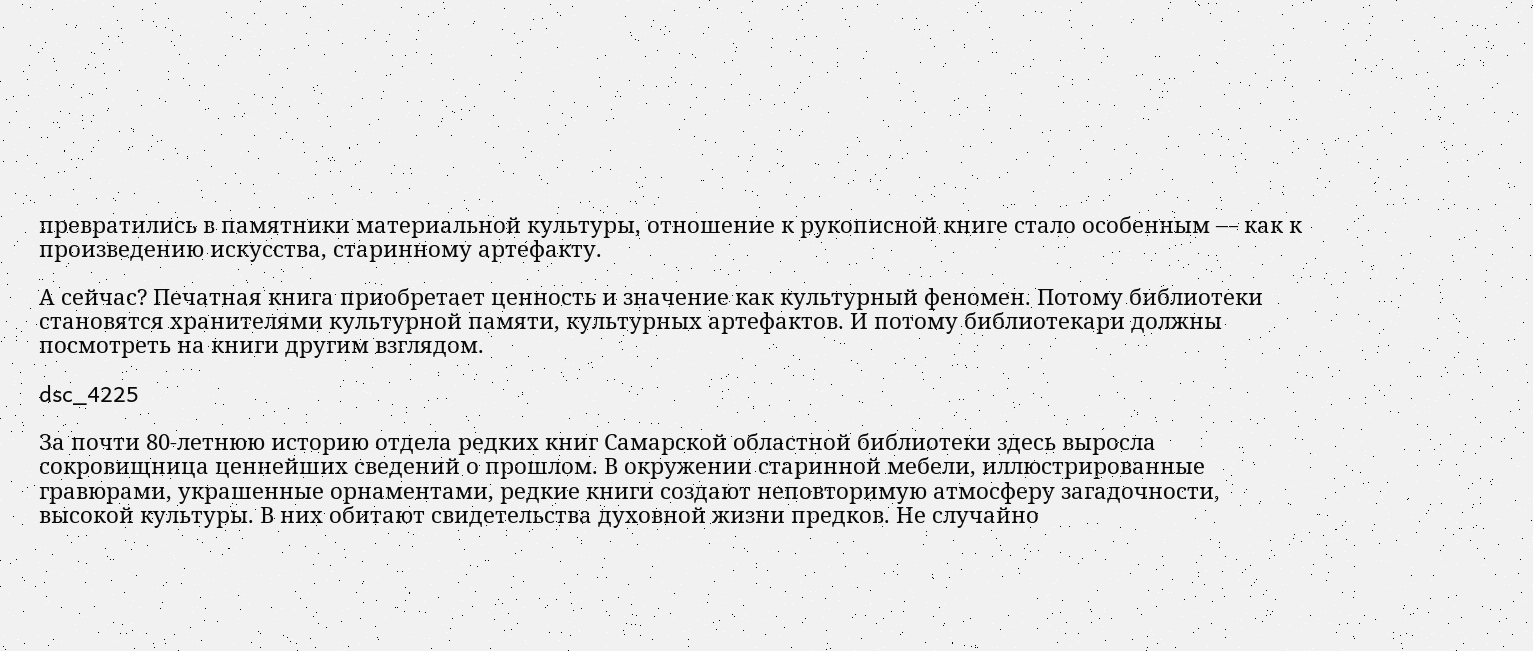превратились в памятники материальной культуры, отношение к рукописной книге стало особенным — как к произведению искусства, старинному артефакту.

А сейчас? Печатная книга приобретает ценность и значение как культурный феномен. Потому библиотеки становятся хранителями культурной памяти, культурных артефактов. И потому библиотекари должны посмотреть на книги другим взглядом.

dsc_4225

За почти 80-летнюю историю отдела редких книг Самарской областной библиотеки здесь выросла сокровищница ценнейших сведений о прошлом. В окружении старинной мебели, иллюстрированные гравюрами, украшенные орнаментами, редкие книги создают неповторимую атмосферу загадочности, высокой культуры. В них обитают свидетельства духовной жизни предков. Не случайно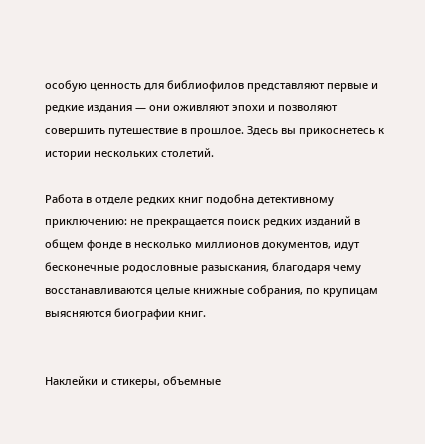особую ценность для библиофилов представляют первые и редкие издания — они оживляют эпохи и позволяют совершить путешествие в прошлое. Здесь вы прикоснетесь к истории нескольких столетий.

Работа в отделе редких книг подобна детективному приключению: не прекращается поиск редких изданий в общем фонде в несколько миллионов документов, идут бесконечные родословные разыскания, благодаря чему восстанавливаются целые книжные собрания, по крупицам выясняются биографии книг.


Наклейки и стикеры, объемные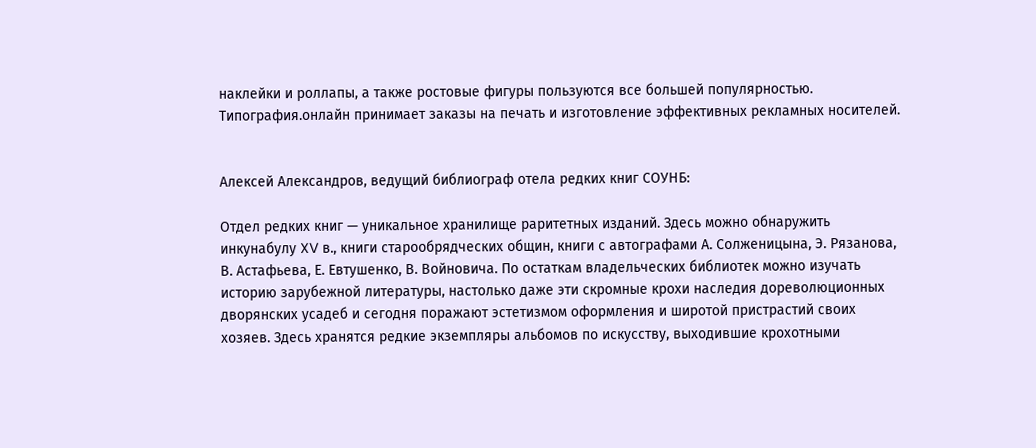наклейки и роллапы, а также ростовые фигуры пользуются все большей популярностью. Типография.онлайн принимает заказы на печать и изготовление эффективных рекламных носителей.


Алексей Александров, ведущий библиограф отела редких книг СОУНБ:

Отдел редких книг — уникальное хранилище раритетных изданий. Здесь можно обнаружить инкунабулу XV в., книги старообрядческих общин, книги с автографами А. Солженицына, Э. Рязанова, В. Астафьева, Е. Евтушенко, В. Войновича. По остаткам владельческих библиотек можно изучать историю зарубежной литературы, настолько даже эти скромные крохи наследия дореволюционных дворянских усадеб и сегодня поражают эстетизмом оформления и широтой пристрастий своих хозяев. Здесь хранятся редкие экземпляры альбомов по искусству, выходившие крохотными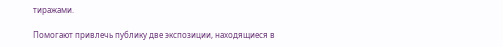тиражами.

Помогают привлечь публику две экспозиции, находящиеся в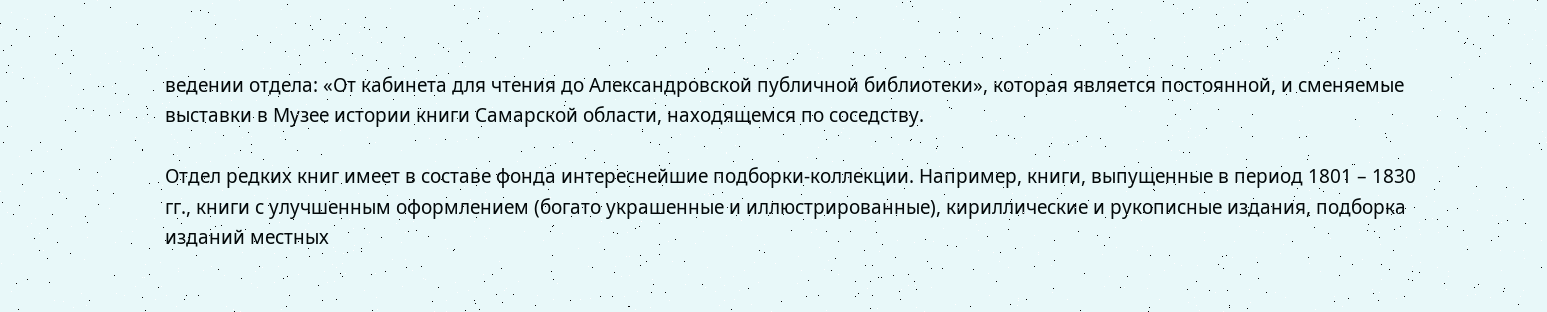ведении отдела: «От кабинета для чтения до Александровской публичной библиотеки», которая является постоянной, и сменяемые выставки в Музее истории книги Самарской области, находящемся по соседству.

Отдел редких книг имеет в составе фонда интереснейшие подборки-коллекции. Например, книги, выпущенные в период 1801 – 1830 гг., книги с улучшенным оформлением (богато украшенные и иллюстрированные), кириллические и рукописные издания, подборка изданий местных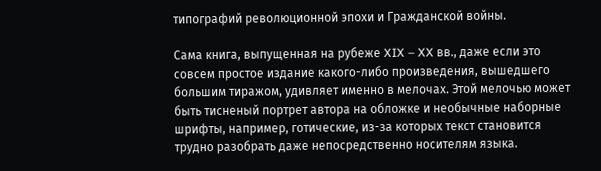типографий революционной эпохи и Гражданской войны.

Сама книга, выпущенная на рубеже XIX – XX вв., даже если это совсем простое издание какого-либо произведения, вышедшего большим тиражом, удивляет именно в мелочах. Этой мелочью может быть тисненый портрет автора на обложке и необычные наборные шрифты, например, готические, из-за которых текст становится трудно разобрать даже непосредственно носителям языка.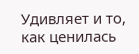Удивляет и то, как ценилась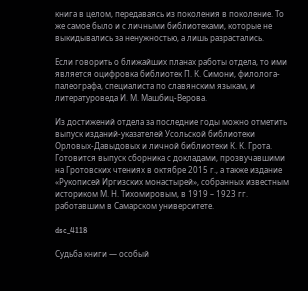книга в целом, передаваясь из поколения в поколение. То же самое было и с личными библиотеками, которые не выкидывались за ненужностью, а лишь разрастались.

Если говорить о ближайших планах работы отдела, то ими является оцифровка библиотек П. К. Симони, филолога-палеографа, специалиста по славянским языкам, и литературоведа И. М. Машбиц-Верова.

Из достижений отдела за последние годы можно отметить выпуск изданий-указателей Усольской библиотеки Орловых-Давыдовых и личной библиотеки К. К. Грота. Готовится выпуск сборника с докладами, прозвучавшими на Гротовских чтениях в октябре 2015 г., а также издание «Рукописей Иргизских монастырей», собранных известным историком М. Н. Тихомировым, в 1919 – 1923 гг. работавшим в Самарском университете.

dsc_4118

Судьба книги — особый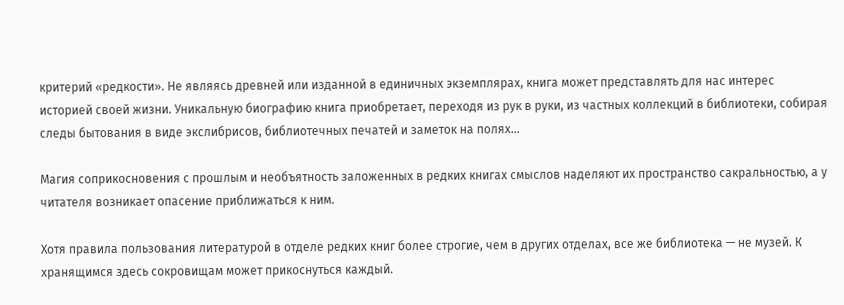критерий «редкости». Не являясь древней или изданной в единичных экземплярах, книга может представлять для нас интерес историей своей жизни. Уникальную биографию книга приобретает, переходя из рук в руки, из частных коллекций в библиотеки, собирая следы бытования в виде экслибрисов, библиотечных печатей и заметок на полях…

Магия соприкосновения с прошлым и необъятность заложенных в редких книгах смыслов наделяют их пространство сакральностью, а у читателя возникает опасение приближаться к ним.

Хотя правила пользования литературой в отделе редких книг более строгие, чем в других отделах, все же библиотека — не музей. К хранящимся здесь сокровищам может прикоснуться каждый.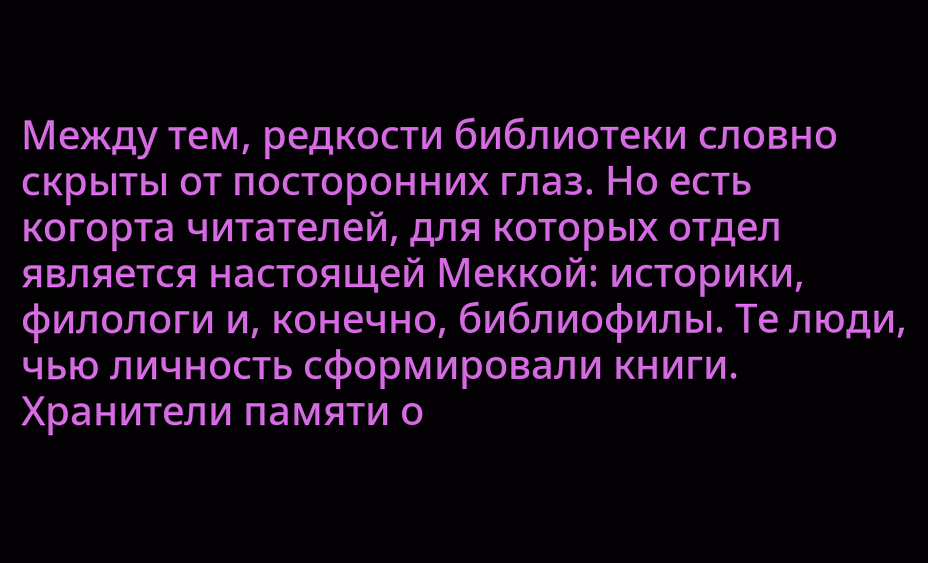Между тем, редкости библиотеки словно скрыты от посторонних глаз. Но есть когорта читателей, для которых отдел является настоящей Меккой: историки, филологи и, конечно, библиофилы. Те люди, чью личность сформировали книги. Хранители памяти о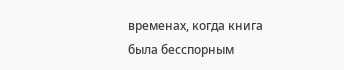временах, когда книга была бесспорным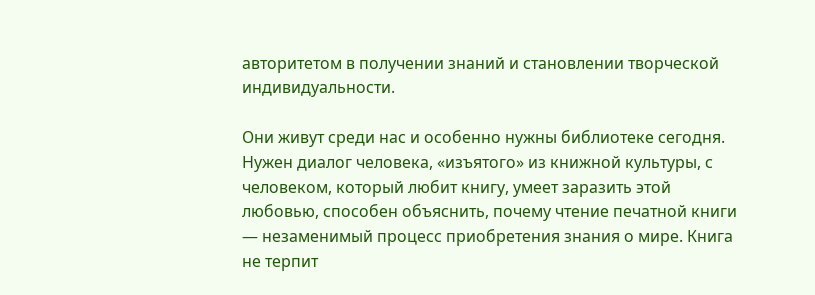авторитетом в получении знаний и становлении творческой индивидуальности.

Они живут среди нас и особенно нужны библиотеке сегодня. Нужен диалог человека, «изъятого» из книжной культуры, с человеком, который любит книгу, умеет заразить этой любовью, способен объяснить, почему чтение печатной книги — незаменимый процесс приобретения знания о мире. Книга не терпит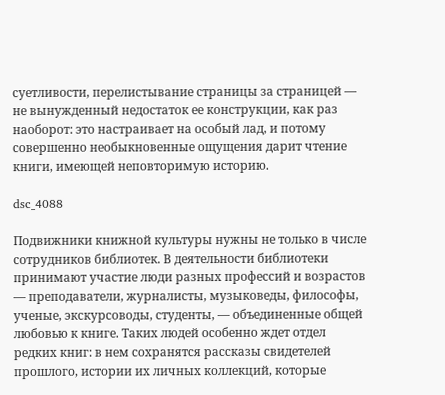суетливости, перелистывание страницы за страницей — не вынужденный недостаток ее конструкции, как раз наоборот: это настраивает на особый лад, и потому совершенно необыкновенные ощущения дарит чтение книги, имеющей неповторимую историю.

dsc_4088

Подвижники книжной культуры нужны не только в числе сотрудников библиотек. В деятельности библиотеки принимают участие люди разных профессий и возрастов — преподаватели, журналисты, музыковеды, философы, ученые, экскурсоводы, студенты, — объединенные общей любовью к книге. Таких людей особенно ждет отдел редких книг: в нем сохранятся рассказы свидетелей прошлого, истории их личных коллекций, которые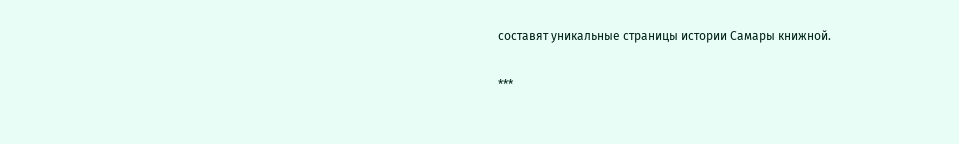составят уникальные страницы истории Самары книжной.

***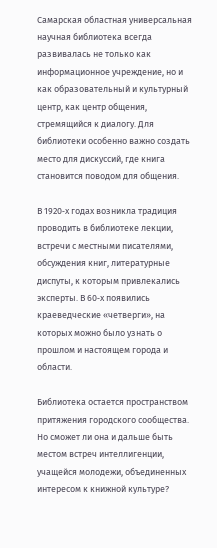Самарская областная универсальная научная библиотека всегда развивалась не только как информационное учреждение, но и как образовательный и культурный центр, как центр общения, стремящийся к диалогу. Для библиотеки особенно важно создать место для дискуссий, где книга становится поводом для общения.

В 1920‑х годах возникла традиция проводить в библиотеке лекции, встречи с местными писателями, обсуждения книг, литературные диспуты, к которым привлекались эксперты. В 60‑х появились краеведческие «четверги», на которых можно было узнать о прошлом и настоящем города и области.

Библиотека остается пространством притяжения городского сообщества. Но сможет ли она и дальше быть местом встреч интеллигенции, учащейся молодежи, объединенных интересом к книжной культуре?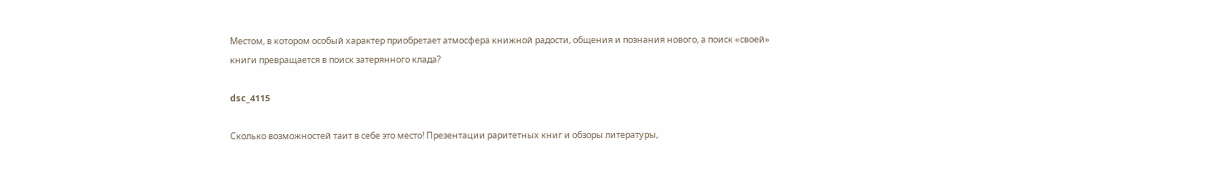Местом, в котором особый характер приобретает атмосфера книжной радости, общения и познания нового, а поиск «своей» книги превращается в поиск затерянного клада?

dsc_4115

Сколько возможностей таит в себе это место! Презентации раритетных книг и обзоры литературы,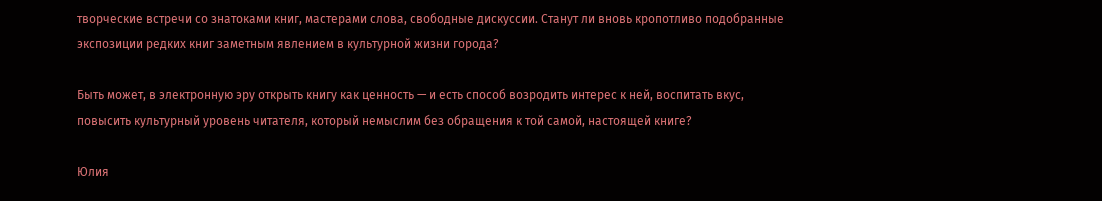творческие встречи со знатоками книг, мастерами слова, свободные дискуссии. Станут ли вновь кропотливо подобранные экспозиции редких книг заметным явлением в культурной жизни города?

Быть может, в электронную эру открыть книгу как ценность — и есть способ возродить интерес к ней, воспитать вкус, повысить культурный уровень читателя, который немыслим без обращения к той самой, настоящей книге?

Юлия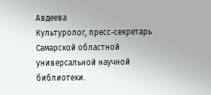Авдеева
Культуролог, пресс-секретарь Самарской областной универсальной научной библиотеки.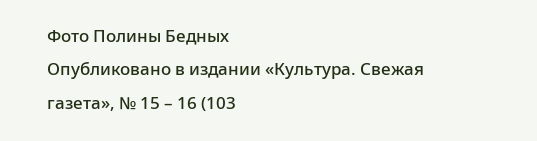Фото Полины Бедных
Опубликовано в издании «Культура. Свежая газета», № 15 – 16 (103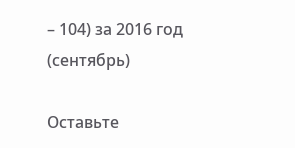– 104) за 2016 год (сентябрь)

Оставьте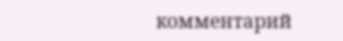комментарий